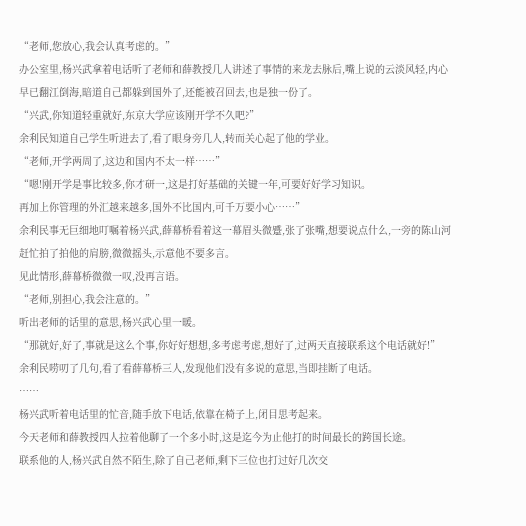“老师,您放心,我会认真考虑的。”
办公室里,杨兴武拿着电话听了老师和薛教授几人讲述了事情的来龙去脉后,嘴上说的云淡风轻,内心早已翻江倒海,暗道自己都躲到国外了,还能被召回去,也是独一份了。
“兴武,你知道轻重就好,东京大学应该刚开学不久吧?”
余利民知道自己学生听进去了,看了眼身旁几人,转而关心起了他的学业。
“老师,开学两周了,这边和国内不太一样……”
“嗯!刚开学是事比较多,你才研一,这是打好基础的关键一年,可要好好学习知识。
再加上你管理的外汇越来越多,国外不比国内,可千万要小心……”
余利民事无巨细地叮嘱着杨兴武,薛幕桥看着这一幕眉头微蹙,张了张嘴,想要说点什么,一旁的陈山河赶忙拍了拍他的肩膀,微微摇头,示意他不要多言。
见此情形,薛幕桥微微一叹,没再言语。
“老师,别担心,我会注意的。”
听出老师的话里的意思,杨兴武心里一暖。
“那就好,好了,事就是这么个事,你好好想想,多考虑考虑,想好了,过两天直接联系这个电话就好!”
余利民唠叨了几句,看了看薛幕桥三人,发现他们没有多说的意思,当即挂断了电话。
……
杨兴武听着电话里的忙音,随手放下电话,依靠在椅子上,闭目思考起来。
今天老师和薛教授四人拉着他聊了一个多小时,这是迄今为止他打的时间最长的跨国长途。
联系他的人,杨兴武自然不陌生,除了自己老师,剩下三位也打过好几次交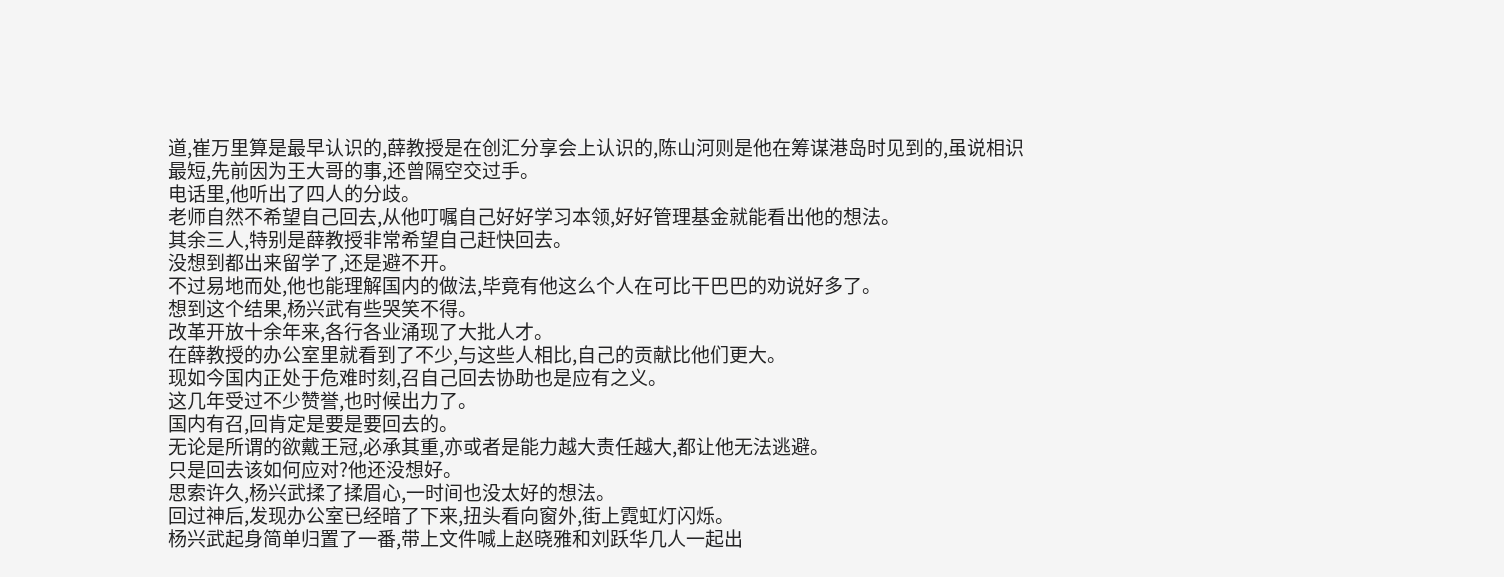道,崔万里算是最早认识的,薛教授是在创汇分享会上认识的,陈山河则是他在筹谋港岛时见到的,虽说相识最短,先前因为王大哥的事,还曾隔空交过手。
电话里,他听出了四人的分歧。
老师自然不希望自己回去,从他叮嘱自己好好学习本领,好好管理基金就能看出他的想法。
其余三人,特别是薛教授非常希望自己赶快回去。
没想到都出来留学了,还是避不开。
不过易地而处,他也能理解国内的做法,毕竟有他这么个人在可比干巴巴的劝说好多了。
想到这个结果,杨兴武有些哭笑不得。
改革开放十余年来,各行各业涌现了大批人才。
在薛教授的办公室里就看到了不少,与这些人相比,自己的贡献比他们更大。
现如今国内正处于危难时刻,召自己回去协助也是应有之义。
这几年受过不少赞誉,也时候出力了。
国内有召,回肯定是要是要回去的。
无论是所谓的欲戴王冠,必承其重,亦或者是能力越大责任越大,都让他无法逃避。
只是回去该如何应对?他还没想好。
思索许久,杨兴武揉了揉眉心,一时间也没太好的想法。
回过神后,发现办公室已经暗了下来,扭头看向窗外,街上霓虹灯闪烁。
杨兴武起身简单归置了一番,带上文件喊上赵晓雅和刘跃华几人一起出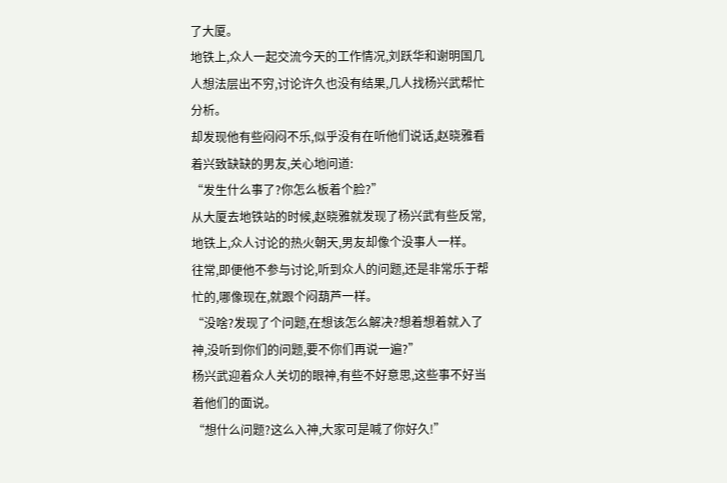了大厦。
地铁上,众人一起交流今天的工作情况,刘跃华和谢明国几人想法层出不穷,讨论许久也没有结果,几人找杨兴武帮忙分析。
却发现他有些闷闷不乐,似乎没有在听他们说话,赵晓雅看着兴致缺缺的男友,关心地问道:
“发生什么事了?你怎么板着个脸?”
从大厦去地铁站的时候,赵晓雅就发现了杨兴武有些反常,地铁上,众人讨论的热火朝天,男友却像个没事人一样。
往常,即便他不参与讨论,听到众人的问题,还是非常乐于帮忙的,哪像现在,就跟个闷葫芦一样。
“没啥?发现了个问题,在想该怎么解决?想着想着就入了神,没听到你们的问题,要不你们再说一遍?”
杨兴武迎着众人关切的眼神,有些不好意思,这些事不好当着他们的面说。
“想什么问题?这么入神,大家可是喊了你好久!”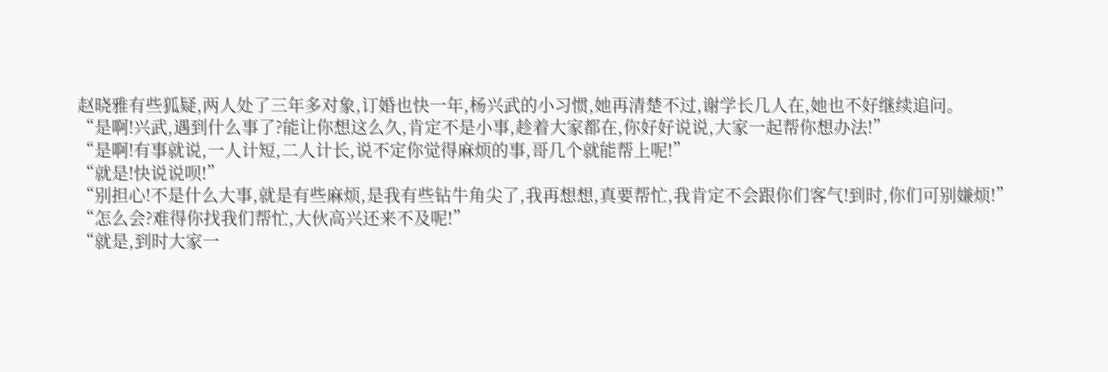赵晓雅有些狐疑,两人处了三年多对象,订婚也快一年,杨兴武的小习惯,她再清楚不过,谢学长几人在,她也不好继续追问。
“是啊!兴武,遇到什么事了?能让你想这么久,肯定不是小事,趁着大家都在,你好好说说,大家一起帮你想办法!”
“是啊!有事就说,一人计短,二人计长,说不定你觉得麻烦的事,哥几个就能帮上呢!”
“就是!快说说呗!”
“别担心!不是什么大事,就是有些麻烦,是我有些钻牛角尖了,我再想想,真要帮忙,我肯定不会跟你们客气!到时,你们可别嫌烦!”
“怎么会?难得你找我们帮忙,大伙高兴还来不及呢!”
“就是,到时大家一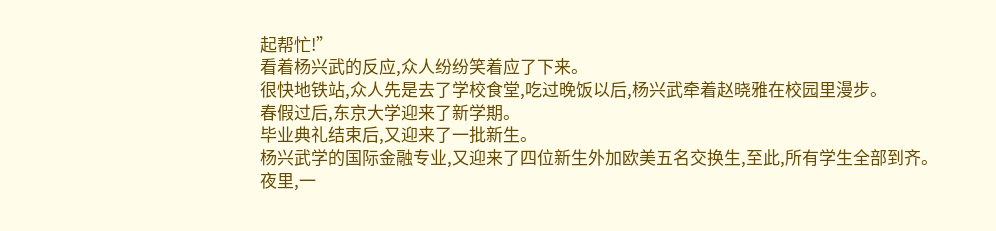起帮忙!”
看着杨兴武的反应,众人纷纷笑着应了下来。
很快地铁站,众人先是去了学校食堂,吃过晚饭以后,杨兴武牵着赵晓雅在校园里漫步。
春假过后,东京大学迎来了新学期。
毕业典礼结束后,又迎来了一批新生。
杨兴武学的国际金融专业,又迎来了四位新生外加欧美五名交换生,至此,所有学生全部到齐。
夜里,一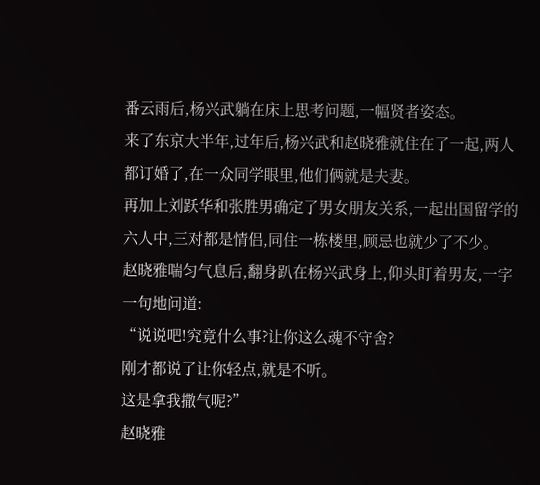番云雨后,杨兴武躺在床上思考问题,一幅贤者姿态。
来了东京大半年,过年后,杨兴武和赵晓雅就住在了一起,两人都订婚了,在一众同学眼里,他们俩就是夫妻。
再加上刘跃华和张胜男确定了男女朋友关系,一起出国留学的六人中,三对都是情侣,同住一栋楼里,顾忌也就少了不少。
赵晓雅喘匀气息后,翻身趴在杨兴武身上,仰头盯着男友,一字一句地问道:
“说说吧!究竟什么事?让你这么魂不守舍?
刚才都说了让你轻点,就是不听。
这是拿我撒气呢?”
赵晓雅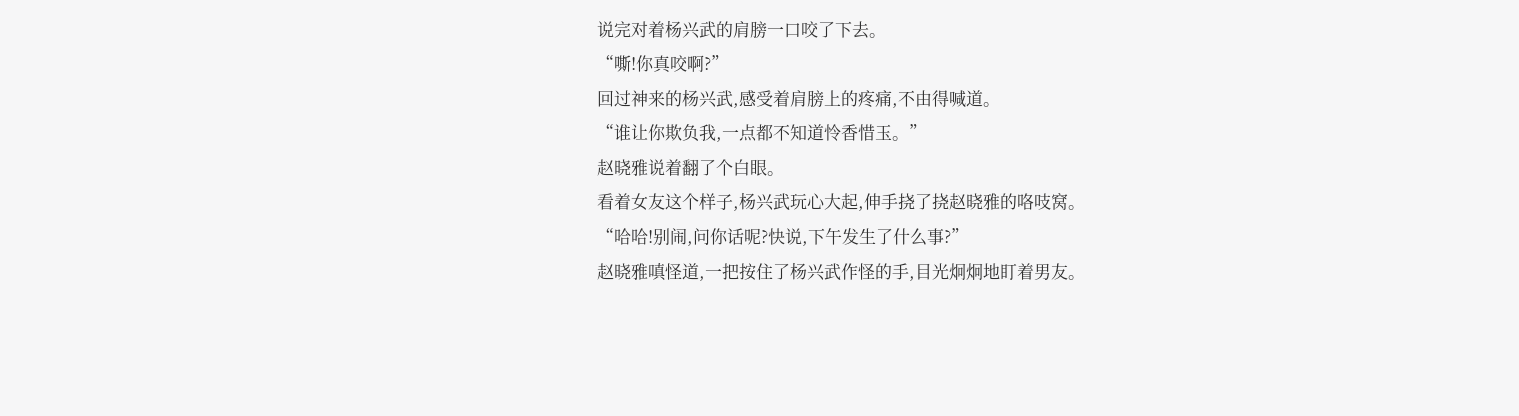说完对着杨兴武的肩膀一口咬了下去。
“嘶!你真咬啊?”
回过神来的杨兴武,感受着肩膀上的疼痛,不由得喊道。
“谁让你欺负我,一点都不知道怜香惜玉。”
赵晓雅说着翻了个白眼。
看着女友这个样子,杨兴武玩心大起,伸手挠了挠赵晓雅的咯吱窝。
“哈哈!别闹,问你话呢?快说,下午发生了什么事?”
赵晓雅嗔怪道,一把按住了杨兴武作怪的手,目光炯炯地盯着男友。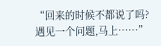“回来的时候不都说了吗?遇见一个问题,马上……”